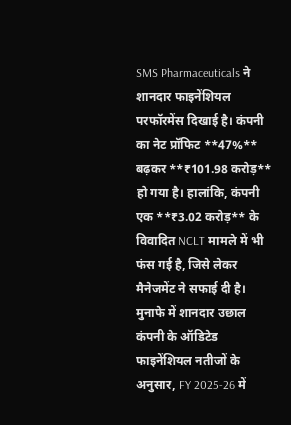SMS Pharmaceuticals ने शानदार फाइनेंशियल परफॉरमेंस दिखाई है। कंपनी का नेट प्रॉफिट **47%** बढ़कर **₹101.98 करोड़** हो गया है। हालांकि, कंपनी एक **₹3.02 करोड़** के विवादित NCLT मामले में भी फंस गई है, जिसे लेकर मैनेजमेंट ने सफाई दी है।
मुनाफे में शानदार उछाल
कंपनी के ऑडिटेड फाइनेंशियल नतीजों के अनुसार, FY 2025-26 में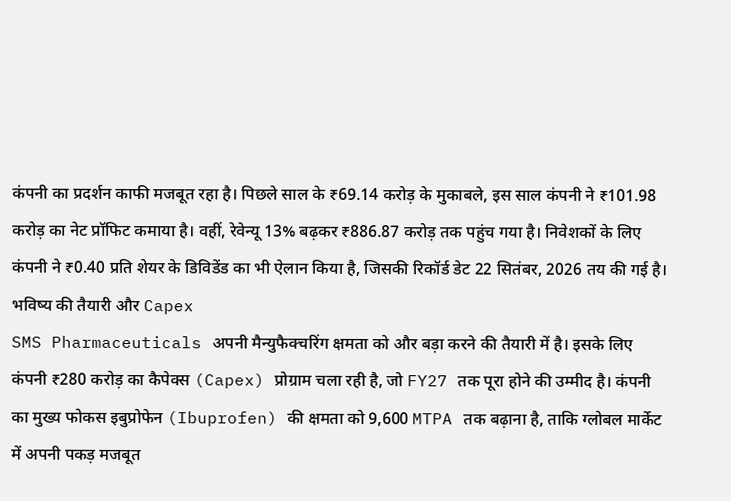कंपनी का प्रदर्शन काफी मजबूत रहा है। पिछले साल के ₹69.14 करोड़ के मुकाबले, इस साल कंपनी ने ₹101.98 करोड़ का नेट प्रॉफिट कमाया है। वहीं, रेवेन्यू 13% बढ़कर ₹886.87 करोड़ तक पहुंच गया है। निवेशकों के लिए कंपनी ने ₹0.40 प्रति शेयर के डिविडेंड का भी ऐलान किया है, जिसकी रिकॉर्ड डेट 22 सितंबर, 2026 तय की गई है।
भविष्य की तैयारी और Capex
SMS Pharmaceuticals अपनी मैन्युफैक्चरिंग क्षमता को और बड़ा करने की तैयारी में है। इसके लिए कंपनी ₹280 करोड़ का कैपेक्स (Capex) प्रोग्राम चला रही है, जो FY27 तक पूरा होने की उम्मीद है। कंपनी का मुख्य फोकस इबुप्रोफेन (Ibuprofen) की क्षमता को 9,600 MTPA तक बढ़ाना है, ताकि ग्लोबल मार्केट में अपनी पकड़ मजबूत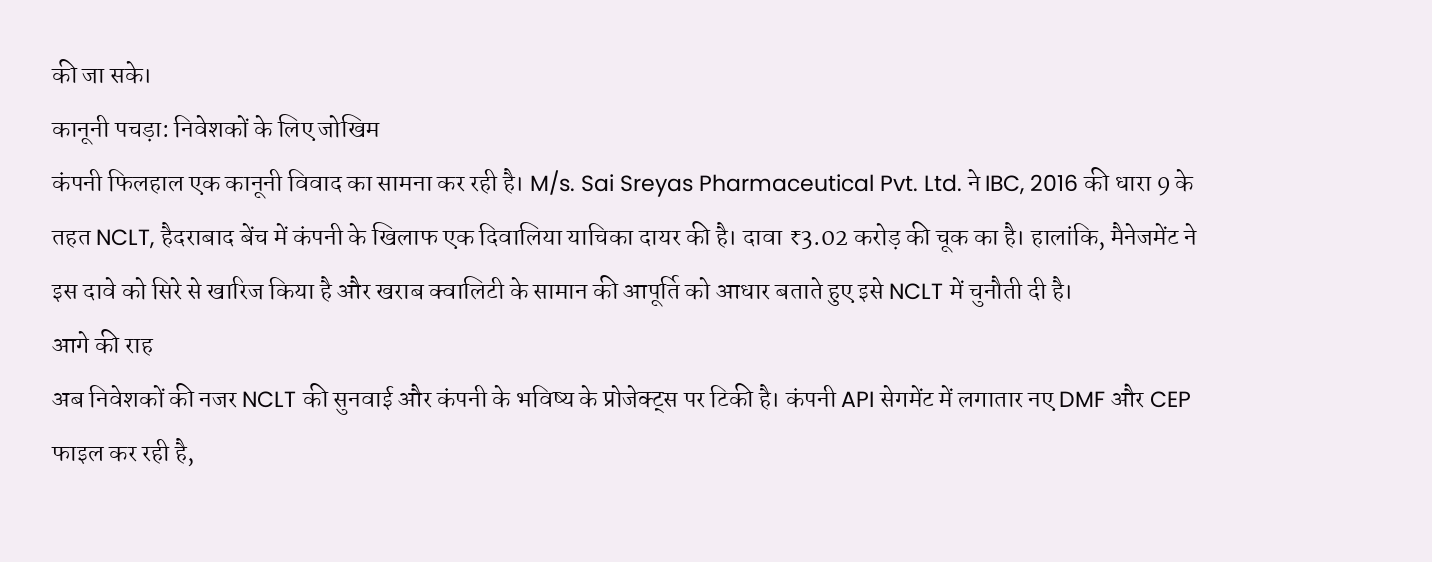की जा सके।
कानूनी पचड़ा: निवेशकों के लिए जोखिम
कंपनी फिलहाल एक कानूनी विवाद का सामना कर रही है। M/s. Sai Sreyas Pharmaceutical Pvt. Ltd. ने IBC, 2016 की धारा 9 के तहत NCLT, हैदराबाद बेंच में कंपनी के खिलाफ एक दिवालिया याचिका दायर की है। दावा ₹3.02 करोड़ की चूक का है। हालांकि, मैनेजमेंट ने इस दावे को सिरे से खारिज किया है और खराब क्वालिटी के सामान की आपूर्ति को आधार बताते हुए इसे NCLT में चुनौती दी है।
आगे की राह
अब निवेशकों की नजर NCLT की सुनवाई और कंपनी के भविष्य के प्रोजेक्ट्स पर टिकी है। कंपनी API सेगमेंट में लगातार नए DMF और CEP फाइल कर रही है,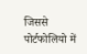जिससे पोर्टफोलियो में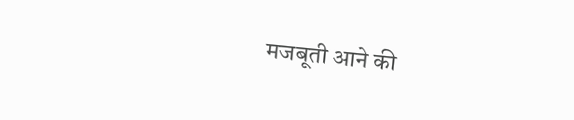मजबूती आने की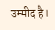उम्मीद है।